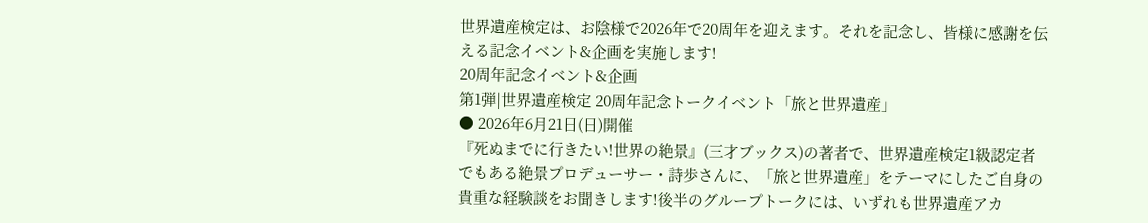世界遺産検定は、お陰様で2026年で20周年を迎えます。それを記念し、皆様に感謝を伝える記念イベント&企画を実施します!
20周年記念イベント&企画
第1弾|世界遺産検定 20周年記念トークイベント「旅と世界遺産」
● 2026年6月21日(日)開催
『死ぬまでに行きたい!世界の絶景』(三才ブックス)の著者で、世界遺産検定1級認定者でもある絶景プロデューサー・詩歩さんに、「旅と世界遺産」をテーマにしたご自身の貴重な経験談をお聞きします!後半のグループトークには、いずれも世界遺産アカ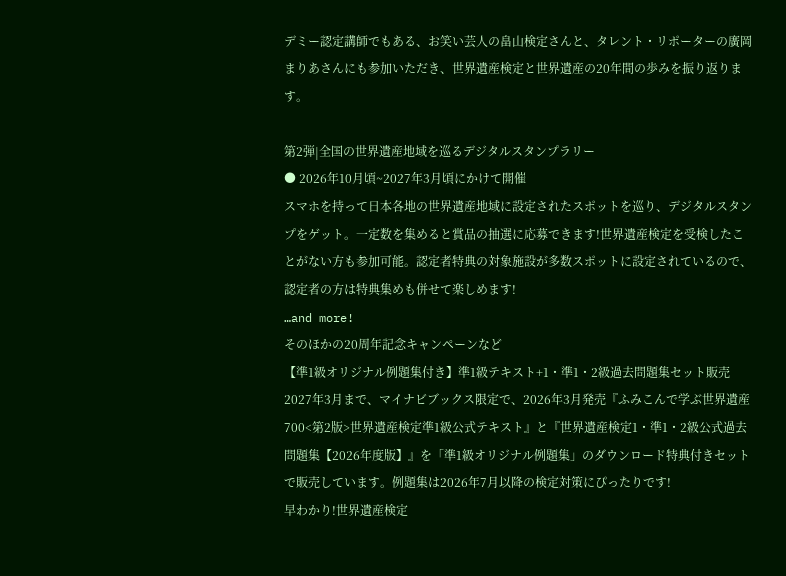デミー認定講師でもある、お笑い芸人の畠山検定さんと、タレント・リポーターの廣岡まりあさんにも参加いただき、世界遺産検定と世界遺産の20年間の歩みを振り返ります。

第2弾|全国の世界遺産地域を巡るデジタルスタンプラリー
● 2026年10月頃~2027年3月頃にかけて開催
スマホを持って日本各地の世界遺産地域に設定されたスポットを巡り、デジタルスタンプをゲット。一定数を集めると賞品の抽選に応募できます!世界遺産検定を受検したことがない方も参加可能。認定者特典の対象施設が多数スポットに設定されているので、認定者の方は特典集めも併せて楽しめます!
…and more!
そのほかの20周年記念キャンペーンなど
【準1級オリジナル例題集付き】準1級テキスト+1・準1・2級過去問題集セット販売
2027年3月まで、マイナビブックス限定で、2026年3月発売『ふみこんで学ぶ世界遺産700<第2版>世界遺産検定準1級公式テキスト』と『世界遺産検定1・準1・2級公式過去問題集【2026年度版】』を「準1級オリジナル例題集」のダウンロード特典付きセットで販売しています。例題集は2026年7月以降の検定対策にぴったりです!
早わかり!世界遺産検定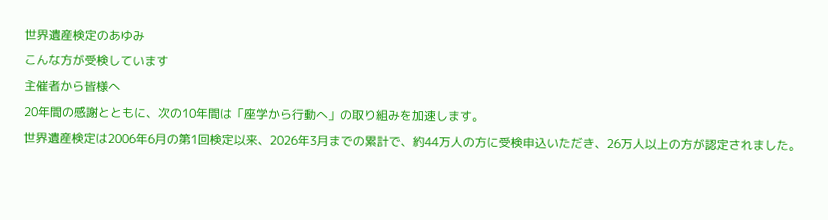世界遺産検定のあゆみ
こんな方が受検しています
主催者から皆様へ
20年間の感謝とともに、次の10年間は「座学から行動へ」の取り組みを加速します。
世界遺産検定は2006年6月の第1回検定以来、2026年3月までの累計で、約44万人の方に受検申込いただき、26万人以上の方が認定されました。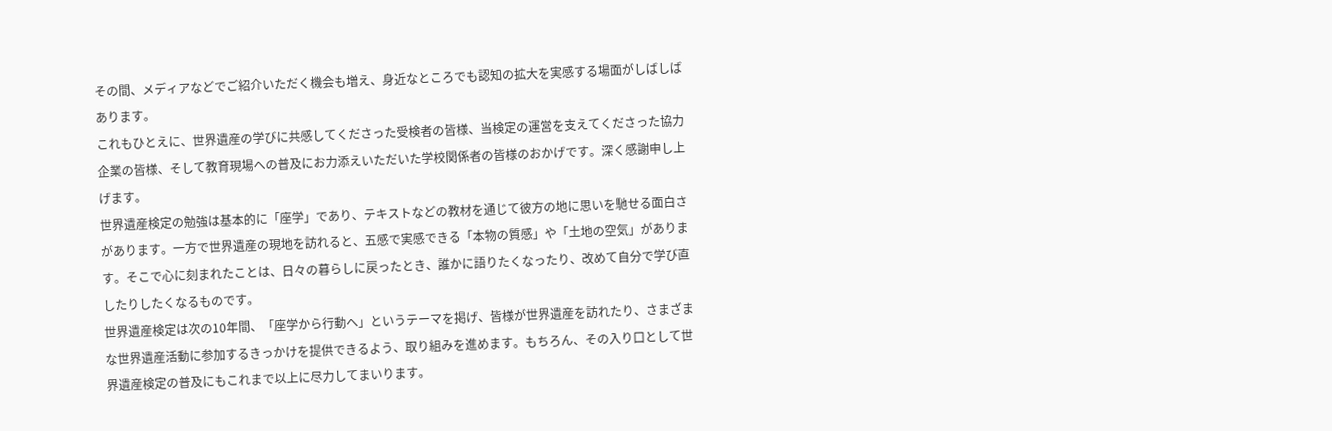その間、メディアなどでご紹介いただく機会も増え、身近なところでも認知の拡大を実感する場面がしばしばあります。
これもひとえに、世界遺産の学びに共感してくださった受検者の皆様、当検定の運営を支えてくださった協力企業の皆様、そして教育現場への普及にお力添えいただいた学校関係者の皆様のおかげです。深く感謝申し上げます。
世界遺産検定の勉強は基本的に「座学」であり、テキストなどの教材を通じて彼方の地に思いを馳せる面白さがあります。一方で世界遺産の現地を訪れると、五感で実感できる「本物の質感」や「土地の空気」があります。そこで心に刻まれたことは、日々の暮らしに戻ったとき、誰かに語りたくなったり、改めて自分で学び直したりしたくなるものです。
世界遺産検定は次の10年間、「座学から行動へ」というテーマを掲げ、皆様が世界遺産を訪れたり、さまざまな世界遺産活動に参加するきっかけを提供できるよう、取り組みを進めます。もちろん、その入り口として世界遺産検定の普及にもこれまで以上に尽力してまいります。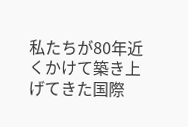私たちが80年近くかけて築き上げてきた国際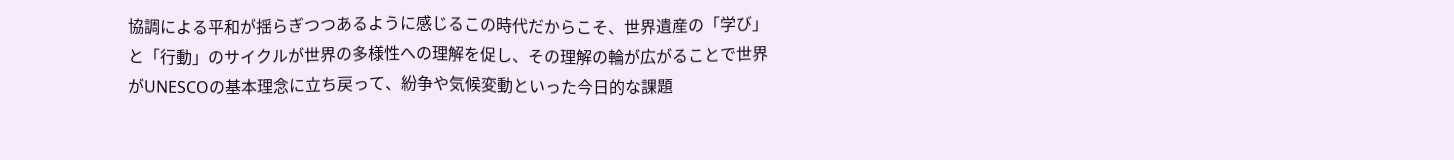協調による平和が揺らぎつつあるように感じるこの時代だからこそ、世界遺産の「学び」と「行動」のサイクルが世界の多様性への理解を促し、その理解の輪が広がることで世界がUNESCOの基本理念に立ち戻って、紛争や気候変動といった今日的な課題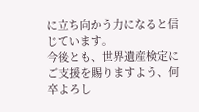に立ち向かう力になると信じています。
今後とも、世界遺産検定にご支援を賜りますよう、何卒よろし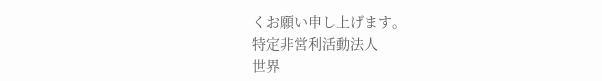くお願い申し上げます。
特定非営利活動法人
世界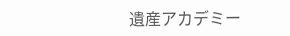遺産アカデミー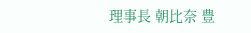理事長 朝比奈 豊